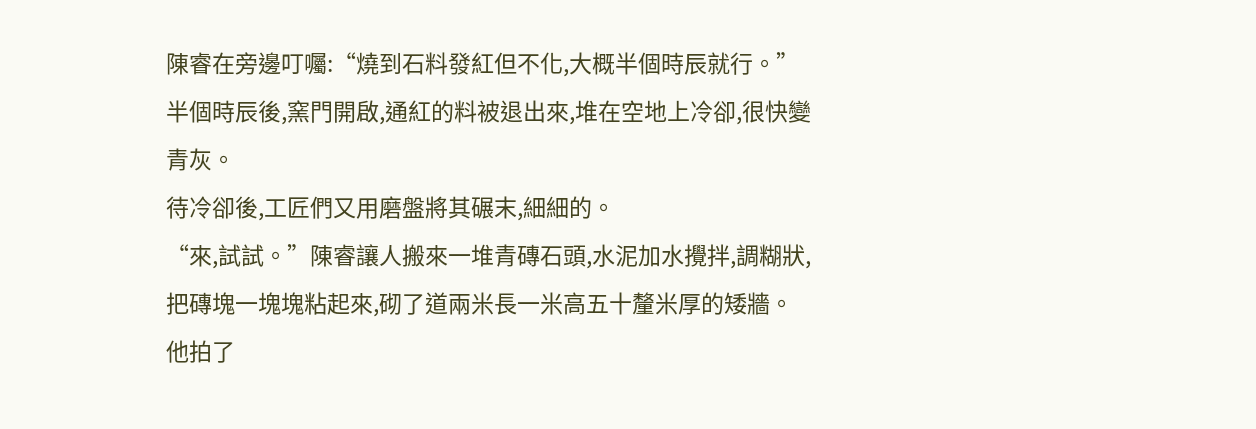陳睿在旁邊叮囑:“燒到石料發紅但不化,大概半個時辰就行。”
半個時辰後,窯門開啟,通紅的料被退出來,堆在空地上冷卻,很快變青灰。
待冷卻後,工匠們又用磨盤將其碾末,細細的。
“來,試試。”陳睿讓人搬來一堆青磚石頭,水泥加水攪拌,調糊狀,把磚塊一塊塊粘起來,砌了道兩米長一米高五十釐米厚的矮牆。
他拍了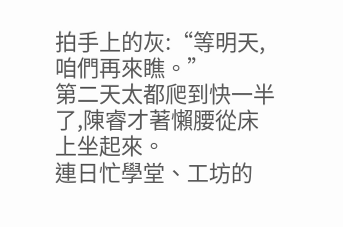拍手上的灰:“等明天,咱們再來瞧。”
第二天太都爬到快一半了,陳睿才著懶腰從床上坐起來。
連日忙學堂、工坊的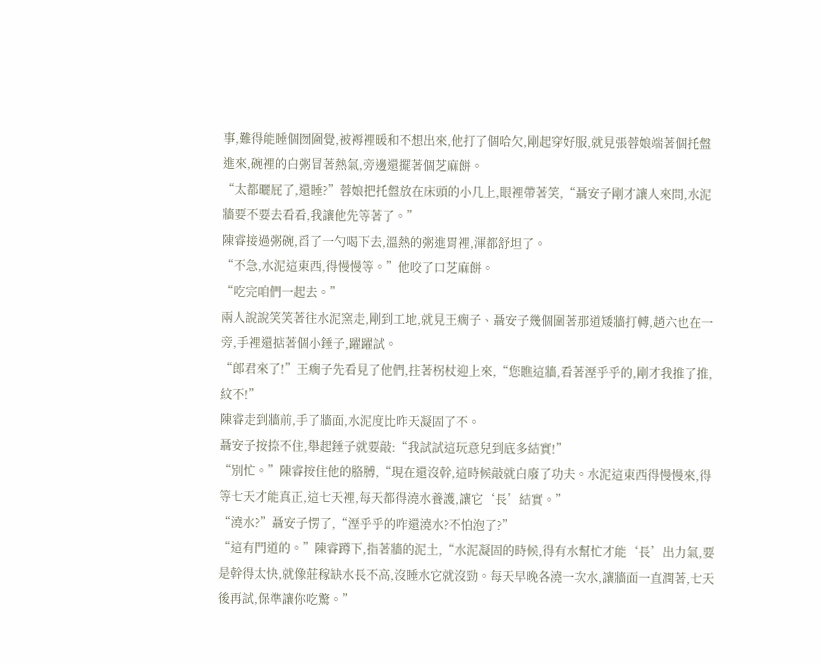事,難得能睡個囫圇覺,被褥裡暖和不想出來,他打了個哈欠,剛起穿好服,就見張蓉娘端著個托盤進來,碗裡的白粥冒著熱氣,旁邊還擺著個芝麻餅。
“太都曬屁了,還睡?”蓉娘把托盤放在床頭的小几上,眼裡帶著笑,“聶安子剛才讓人來問,水泥牆要不要去看看,我讓他先等著了。”
陳睿接過粥碗,舀了一勺喝下去,溫熱的粥進胃裡,渾都舒坦了。
“不急,水泥這東西,得慢慢等。”他咬了口芝麻餅。
“吃完咱們一起去。”
兩人說說笑笑著往水泥窯走,剛到工地,就見王瘸子、聶安子幾個圍著那道矮牆打轉,趙六也在一旁,手裡還掂著個小錘子,躍躍試。
“郎君來了!”王瘸子先看見了他們,拄著柺杖迎上來,“您瞧這牆,看著溼乎乎的,剛才我推了推,紋不!”
陳睿走到牆前,手了牆面,水泥度比昨天凝固了不。
聶安子按捺不住,舉起錘子就要敲:“我試試這玩意兒到底多結實!”
“別忙。”陳睿按住他的胳膊,“現在還沒幹,這時候敲就白廢了功夫。水泥這東西得慢慢來,得等七天才能真正,這七天裡,每天都得澆水養護,讓它‘長’結實。”
“澆水?”聶安子愣了,“溼乎乎的咋還澆水?不怕泡了?”
“這有門道的。”陳睿蹲下,指著牆的泥土,“水泥凝固的時候,得有水幫忙才能‘長’出力氣,要是幹得太快,就像莊稼缺水長不高,沒睡水它就沒勁。每天早晚各澆一次水,讓牆面一直潤著,七天後再試,保準讓你吃驚。”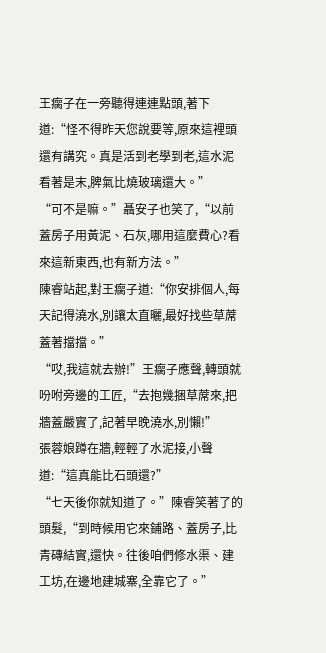王瘸子在一旁聽得連連點頭,著下道:“怪不得昨天您說要等,原來這裡頭還有講究。真是活到老學到老,這水泥看著是末,脾氣比燒玻璃還大。”
“可不是嘛。”聶安子也笑了,“以前蓋房子用黃泥、石灰,哪用這麼費心?看來這新東西,也有新方法。”
陳睿站起,對王瘸子道:“你安排個人,每天記得澆水,別讓太直曬,最好找些草蓆蓋著擋擋。”
“哎,我這就去辦!”王瘸子應聲,轉頭就吩咐旁邊的工匠,“去抱幾捆草蓆來,把牆蓋嚴實了,記著早晚澆水,別懶!”
張蓉娘蹲在牆,輕輕了水泥接,小聲道:“這真能比石頭還?”
“七天後你就知道了。”陳睿笑著了的頭髮,“到時候用它來鋪路、蓋房子,比青磚結實,還快。往後咱們修水渠、建工坊,在邊地建城寨,全靠它了。”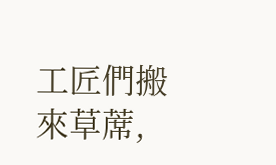工匠們搬來草蓆,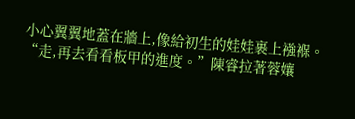小心翼翼地蓋在牆上,像給初生的娃娃裹上襁褓。
“走,再去看看板甲的進度。”陳睿拉著蓉孃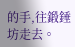的手,往鍛錘坊走去。